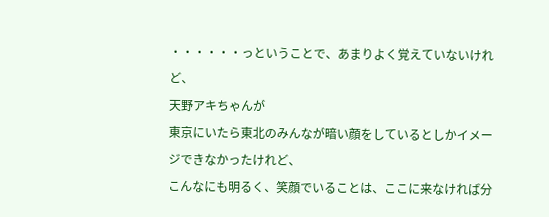・・・・・・っということで、あまりよく覚えていないけれど、
天野アキちゃんが
東京にいたら東北のみんなが暗い顔をしているとしかイメージできなかったけれど、
こんなにも明るく、笑顔でいることは、ここに来なければ分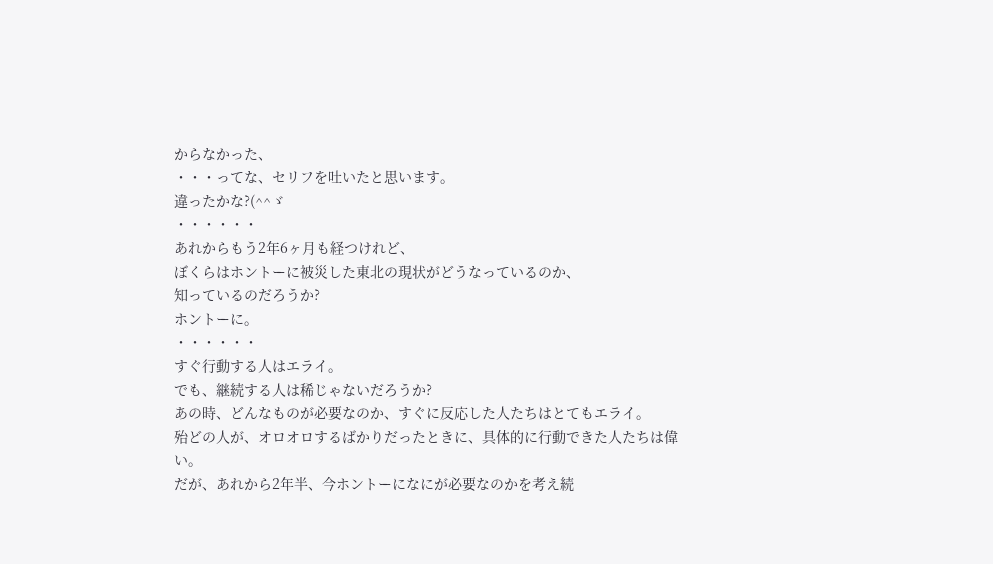からなかった、
・・・ってな、セリフを吐いたと思います。
違ったかな?(^^ゞ
・・・・・・
あれからもう2年6ヶ月も経つけれど、
ぼくらはホントーに被災した東北の現状がどうなっているのか、
知っているのだろうか?
ホントーに。
・・・・・・
すぐ行動する人はエライ。
でも、継続する人は稀じゃないだろうか?
あの時、どんなものが必要なのか、すぐに反応した人たちはとてもエライ。
殆どの人が、オロオロするばかりだったときに、具体的に行動できた人たちは偉い。
だが、あれから2年半、今ホントーになにが必要なのかを考え続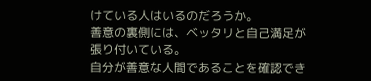けている人はいるのだろうか。
善意の裏側には、ベッタリと自己満足が張り付いている。
自分が善意な人間であることを確認でき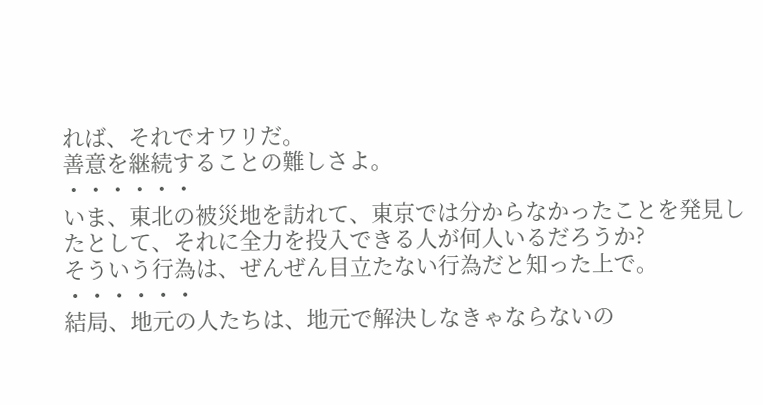れば、それでオワリだ。
善意を継続することの難しさよ。
・・・・・・
いま、東北の被災地を訪れて、東京では分からなかったことを発見したとして、それに全力を投入できる人が何人いるだろうか?
そういう行為は、ぜんぜん目立たない行為だと知った上で。
・・・・・・
結局、地元の人たちは、地元で解決しなきゃならないの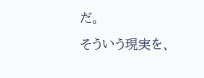だ。
そういう現実を、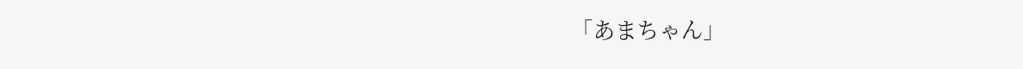「あまちゃん」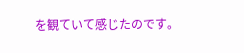を観ていて感じたのです。